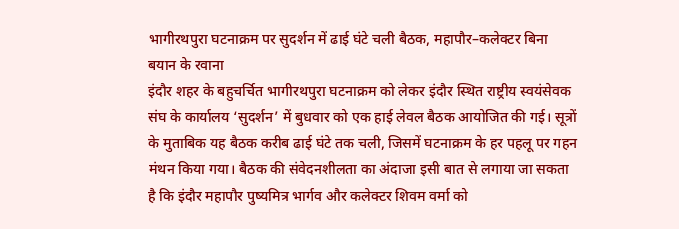भागीरथपुरा घटनाक्रम पर सुदर्शन में ढाई घंटे चली बैठक, महापौर–कलेक्टर बिना बयान के रवाना
इंदौर शहर के बहुचर्चित भागीरथपुरा घटनाक्रम को लेकर इंदौर स्थित राष्ट्रीय स्वयंसेवक संघ के कार्यालय ‘सुदर्शन’ में बुधवार को एक हाई लेवल बैठक आयोजित की गई। सूत्रों के मुताबिक यह बैठक करीब ढाई घंटे तक चली, जिसमें घटनाक्रम के हर पहलू पर गहन मंथन किया गया। बैठक की संवेदनशीलता का अंदाजा इसी बात से लगाया जा सकता है कि इंदौर महापौर पुष्यमित्र भार्गव और कलेक्टर शिवम वर्मा को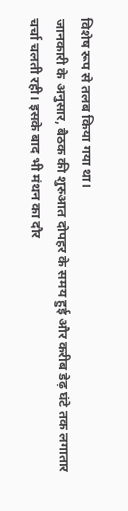विशेष रूप से तलब किया गया था।
जानकारी के अनुसार, बैठक की शुरुआत दोपहर के समय हुई और करीब डेढ़ घंटे तक लगातार चर्चा चलती रही। इसके बाद भी मंथन का दौर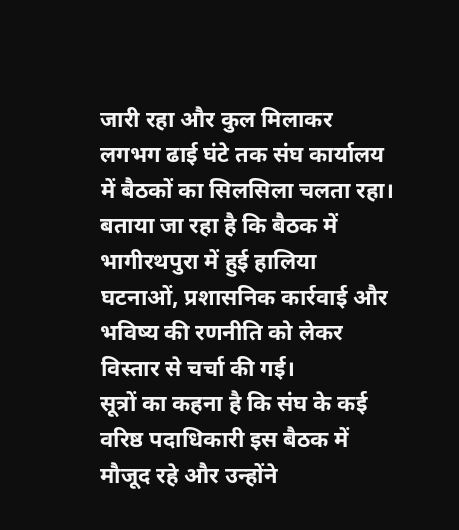जारी रहा और कुल मिलाकर लगभग ढाई घंटे तक संघ कार्यालय में बैठकों का सिलसिला चलता रहा। बताया जा रहा है कि बैठक में भागीरथपुरा में हुई हालिया घटनाओं, प्रशासनिक कार्रवाई और भविष्य की रणनीति को लेकर विस्तार से चर्चा की गई।
सूत्रों का कहना है कि संघ के कई वरिष्ठ पदाधिकारी इस बैठक में मौजूद रहे और उन्होंने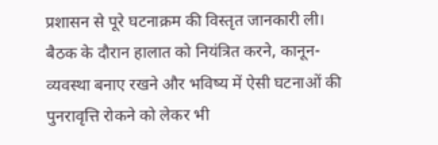प्रशासन से पूरे घटनाक्रम की विस्तृत जानकारी ली। बैठक के दौरान हालात को नियंत्रित करने, कानून-व्यवस्था बनाए रखने और भविष्य में ऐसी घटनाओं की पुनरावृत्ति रोकने को लेकर भी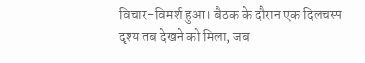विचार-विमर्श हुआ। बैठक के दौरान एक दिलचस्प दृश्य तब देखने को मिला, जब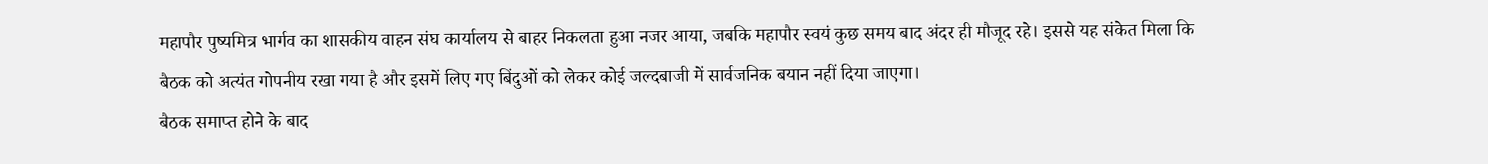महापौर पुष्यमित्र भार्गव का शासकीय वाहन संघ कार्यालय से बाहर निकलता हुआ नजर आया, जबकि महापौर स्वयं कुछ समय बाद अंदर ही मौजूद रहे। इससे यह संकेत मिला कि बैठक को अत्यंत गोपनीय रखा गया है और इसमें लिए गए बिंदुओं को लेकर कोई जल्दबाजी में सार्वजनिक बयान नहीं दिया जाएगा।
बैठक समाप्त होने के बाद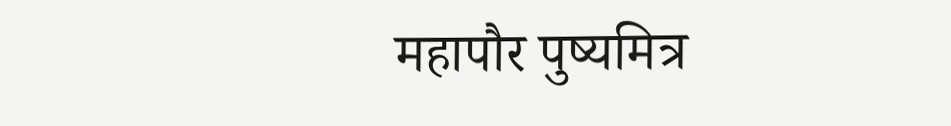महापौर पुष्यमित्र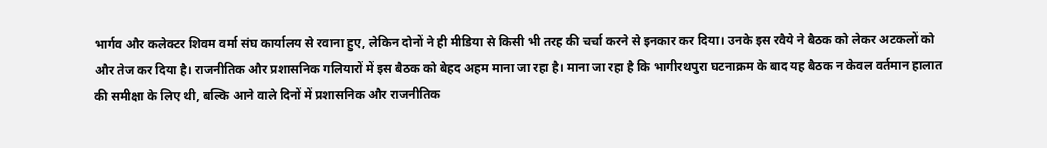भार्गव और कलेक्टर शिवम वर्मा संघ कार्यालय से रवाना हुए, लेकिन दोनों ने ही मीडिया से किसी भी तरह की चर्चा करने से इनकार कर दिया। उनके इस रवैये ने बैठक को लेकर अटकलों को और तेज कर दिया है। राजनीतिक और प्रशासनिक गलियारों में इस बैठक को बेहद अहम माना जा रहा है। माना जा रहा है कि भागीरथपुरा घटनाक्रम के बाद यह बैठक न केवल वर्तमान हालात की समीक्षा के लिए थी, बल्कि आने वाले दिनों में प्रशासनिक और राजनीतिक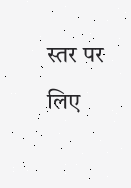स्तर पर लिए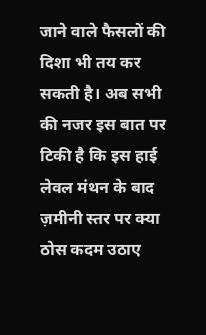जाने वाले फैसलों की दिशा भी तय कर सकती है। अब सभी की नजर इस बात पर टिकी है कि इस हाई लेवल मंथन के बाद ज़मीनी स्तर पर क्या ठोस कदम उठाए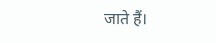जाते हैं।